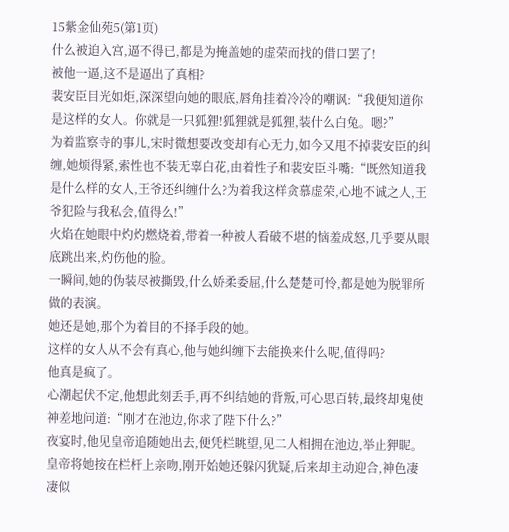15紫金仙苑5(第1页)
什么被迫入宫,逼不得已,都是为掩盖她的虚荣而找的借口罢了!
被他一逼,这不是逼出了真相?
裴安臣目光如炬,深深望向她的眼底,唇角挂着冷冷的嘲讽:“我便知道你是这样的女人。你就是一只狐狸!狐狸就是狐狸,装什么白兔。嗯?”
为着监察寺的事儿,宋时微想要改变却有心无力,如今又甩不掉裴安臣的纠缠,她烦得紧,索性也不装无辜白花,由着性子和裴安臣斗嘴:“既然知道我是什么样的女人,王爷还纠缠什么?为着我这样贪慕虚荣,心地不诚之人,王爷犯险与我私会,值得么!”
火焰在她眼中灼灼燃烧着,带着一种被人看破不堪的恼羞成怒,几乎要从眼底跳出来,灼伤他的脸。
一瞬间,她的伪装尽被撕毁,什么娇柔委屈,什么楚楚可怜,都是她为脱罪所做的表演。
她还是她,那个为着目的不择手段的她。
这样的女人从不会有真心,他与她纠缠下去能换来什么呢,值得吗?
他真是疯了。
心潮起伏不定,他想此刻丢手,再不纠结她的背叛,可心思百转,最终却鬼使神差地问道:“刚才在池边,你求了陛下什么?”
夜宴时,他见皇帝追随她出去,便凭栏眺望,见二人相拥在池边,举止狎昵。皇帝将她按在栏杆上亲吻,刚开始她还躲闪犹疑,后来却主动迎合,神色凄凄似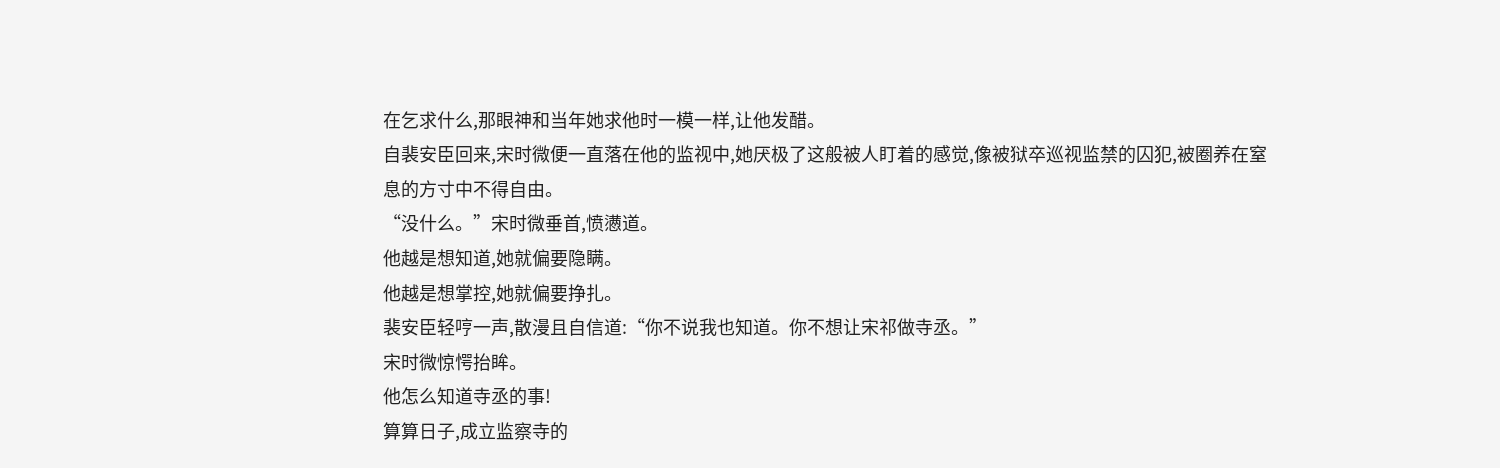在乞求什么,那眼神和当年她求他时一模一样,让他发醋。
自裴安臣回来,宋时微便一直落在他的监视中,她厌极了这般被人盯着的感觉,像被狱卒巡视监禁的囚犯,被圈养在窒息的方寸中不得自由。
“没什么。”宋时微垂首,愤懑道。
他越是想知道,她就偏要隐瞒。
他越是想掌控,她就偏要挣扎。
裴安臣轻哼一声,散漫且自信道:“你不说我也知道。你不想让宋祁做寺丞。”
宋时微惊愕抬眸。
他怎么知道寺丞的事!
算算日子,成立监察寺的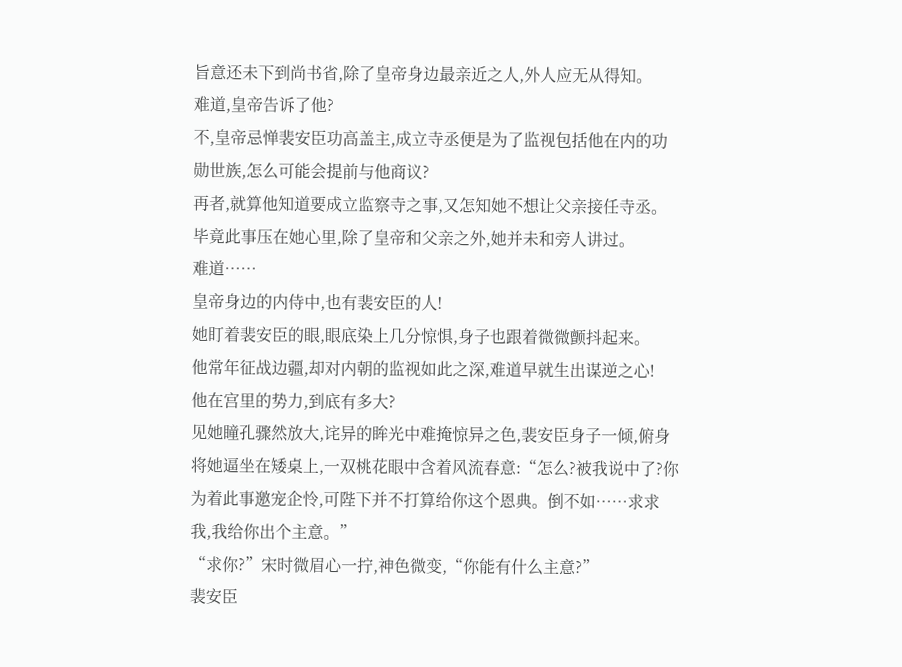旨意还未下到尚书省,除了皇帝身边最亲近之人,外人应无从得知。
难道,皇帝告诉了他?
不,皇帝忌惮裴安臣功高盖主,成立寺丞便是为了监视包括他在内的功勋世族,怎么可能会提前与他商议?
再者,就算他知道要成立监察寺之事,又怎知她不想让父亲接任寺丞。
毕竟此事压在她心里,除了皇帝和父亲之外,她并未和旁人讲过。
难道……
皇帝身边的内侍中,也有裴安臣的人!
她盯着裴安臣的眼,眼底染上几分惊惧,身子也跟着微微颤抖起来。
他常年征战边疆,却对内朝的监视如此之深,难道早就生出谋逆之心!
他在宫里的势力,到底有多大?
见她瞳孔骤然放大,诧异的眸光中难掩惊异之色,裴安臣身子一倾,俯身将她逼坐在矮桌上,一双桃花眼中含着风流春意:“怎么?被我说中了?你为着此事邀宠企怜,可陛下并不打算给你这个恩典。倒不如……求求我,我给你出个主意。”
“求你?”宋时微眉心一拧,神色微变,“你能有什么主意?”
裴安臣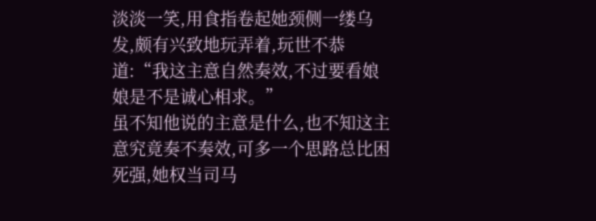淡淡一笑,用食指卷起她颈侧一缕乌发,颇有兴致地玩弄着,玩世不恭道:“我这主意自然奏效,不过要看娘娘是不是诚心相求。”
虽不知他说的主意是什么,也不知这主意究竟奏不奏效,可多一个思路总比困死强,她权当司马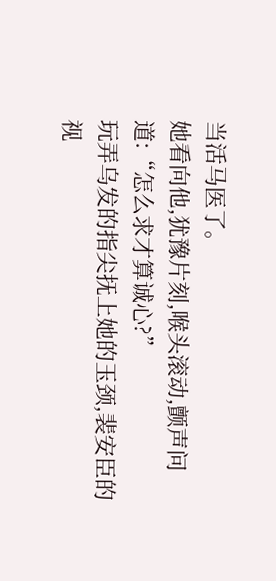当活马医了。
她看向他,犹豫片刻,喉头滚动,颤声问道:“怎么求才算诚心?”
玩弄乌发的指尖抚上她的玉颈,裴安臣的视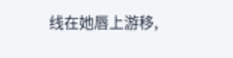线在她唇上游移,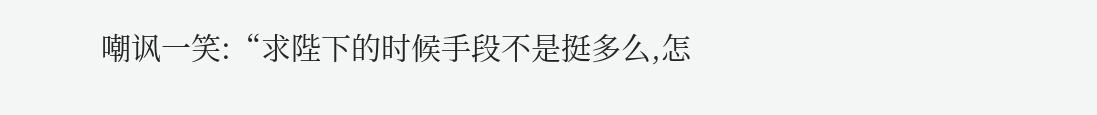嘲讽一笑:“求陛下的时候手段不是挺多么,怎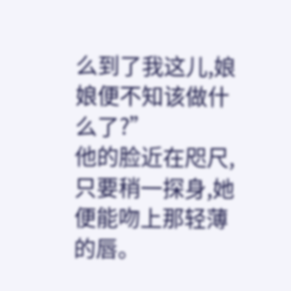么到了我这儿,娘娘便不知该做什么了?”
他的脸近在咫尺,只要稍一探身,她便能吻上那轻薄的唇。